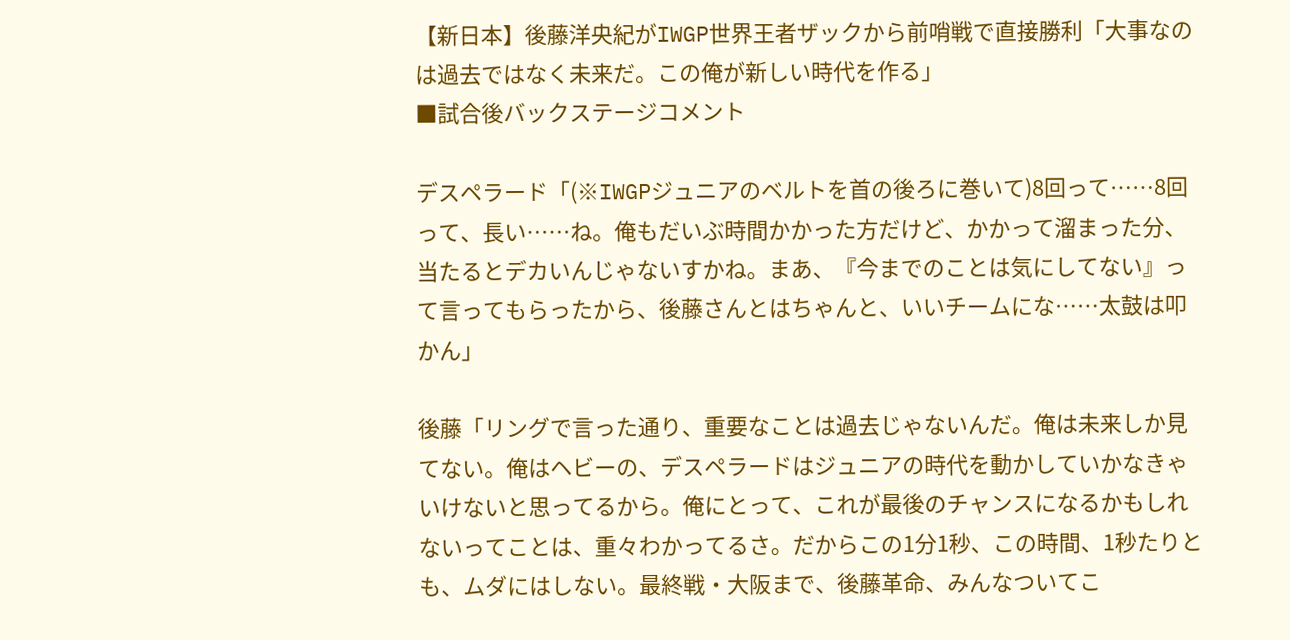【新日本】後藤洋央紀がIWGP世界王者ザックから前哨戦で直接勝利「大事なのは過去ではなく未来だ。この俺が新しい時代を作る」
■試合後バックステージコメント

デスペラード「(※IWGPジュニアのベルトを首の後ろに巻いて)8回って……8回って、長い……ね。俺もだいぶ時間かかった方だけど、かかって溜まった分、当たるとデカいんじゃないすかね。まあ、『今までのことは気にしてない』って言ってもらったから、後藤さんとはちゃんと、いいチームにな……太鼓は叩かん」

後藤「リングで言った通り、重要なことは過去じゃないんだ。俺は未来しか見てない。俺はヘビーの、デスペラードはジュニアの時代を動かしていかなきゃいけないと思ってるから。俺にとって、これが最後のチャンスになるかもしれないってことは、重々わかってるさ。だからこの1分1秒、この時間、1秒たりとも、ムダにはしない。最終戦・大阪まで、後藤革命、みんなついてこ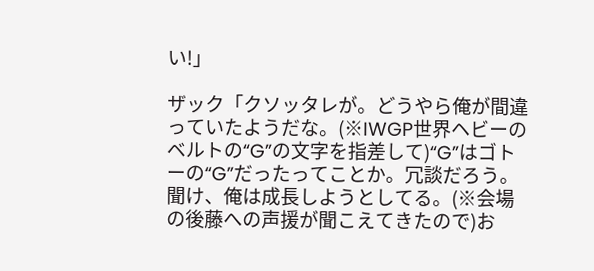い!」

ザック「クソッタレが。どうやら俺が間違っていたようだな。(※IWGP世界ヘビーのベルトの“G”の文字を指差して)“G”はゴトーの“G”だったってことか。冗談だろう。聞け、俺は成長しようとしてる。(※会場の後藤への声援が聞こえてきたので)お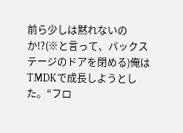前ら少しは黙れないのか!?(※と言って、バックステージのドアを閉める)俺はTMDKで成長しようとした。“フロ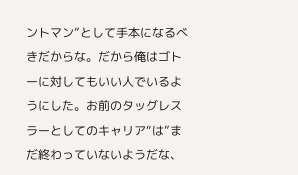ントマン”として手本になるべきだからな。だから俺はゴトーに対してもいい人でいるようにした。お前のタッグレスラーとしてのキャリア“は”まだ終わっていないようだな、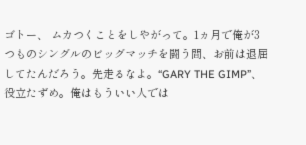ゴトー、 ムカつくことをしやがって。1ヵ月で俺が3つものシングルのビッグマッチを闘う間、お前は退屈してたんだろう。先走るなよ。“GARY THE GIMP”、役立たずめ。俺はもういい人では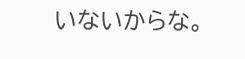いないからな。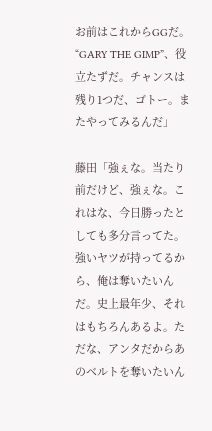お前はこれからGGだ。“GARY THE GIMP”、役立たずだ。チャンスは残り1つだ、ゴトー。またやってみるんだ」

藤田「強ぇな。当たり前だけど、強ぇな。これはな、今日勝ったとしても多分言ってた。強いヤツが持ってるから、俺は奪いたいんだ。史上最年少、それはもちろんあるよ。ただな、アンタだからあのベルトを奪いたいん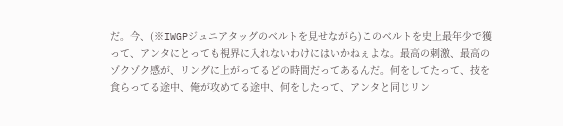だ。今、(※IWGPジュニアタッグのベルトを見せながら)このベルトを史上最年少で獲って、アンタにとっても視界に入れないわけにはいかねぇよな。最高の刺激、最高のゾクゾク感が、リングに上がってるどの時間だってあるんだ。何をしてたって、技を食らってる途中、俺が攻めてる途中、何をしたって、アンタと同じリン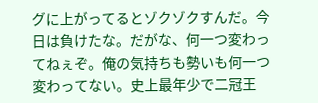グに上がってるとゾクゾクすんだ。今日は負けたな。だがな、何一つ変わってねぇぞ。俺の気持ちも勢いも何一つ変わってない。史上最年少で二冠王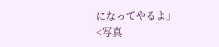になってやるよ」
<写真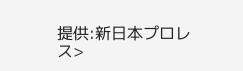提供:新日本プロレス>